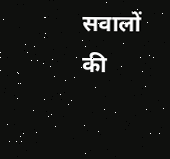सवालों की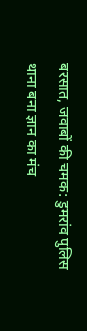बरसात, जवाबों की चमक: डुमरांव पुलिस थाना बना ज्ञान का मंच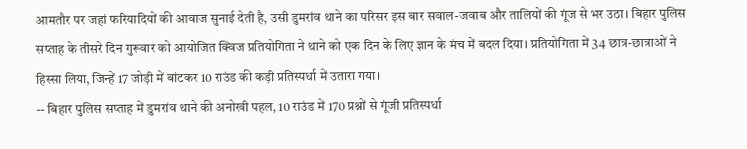आमतौर पर जहां फरियादियों की आवाज सुनाई देती है, उसी डुमरांव थाने का परिसर इस बार सवाल-जवाब और तालियों की गूंज से भर उठा। बिहार पुलिस सप्ताह के तीसरे दिन गुरूवार को आयोजित क्विज प्रतियोगिता ने थाने को एक दिन के लिए ज्ञान के मंच में बदल दिया। प्रतियोगिता में 34 छात्र-छात्राओं ने हिस्सा लिया, जिन्हें 17 जोड़ी में बांटकर 10 राउंड की कड़ी प्रतिस्पर्धा में उतारा गया।
-- बिहार पुलिस सप्ताह में डुमरांव थाने की अनोखी पहल, 10 राउंड में 170 प्रश्नों से गूंजी प्रतिस्पर्धा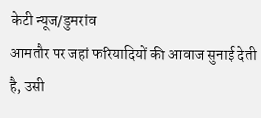केटी न्यूज/डुमरांव
आमतौर पर जहां फरियादियों की आवाज सुनाई देती है, उसी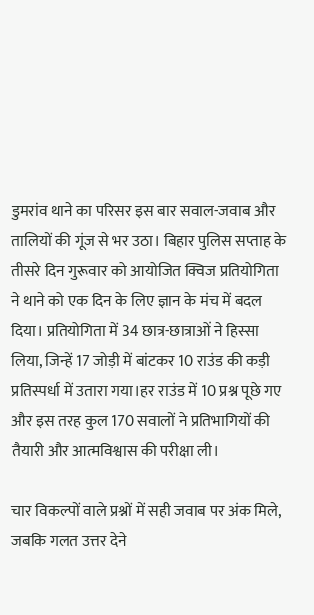डुमरांव थाने का परिसर इस बार सवाल-जवाब और तालियों की गूंज से भर उठा। बिहार पुलिस सप्ताह के तीसरे दिन गुरूवार को आयोजित क्विज प्रतियोगिता ने थाने को एक दिन के लिए ज्ञान के मंच में बदल दिया। प्रतियोगिता में 34 छात्र-छात्राओं ने हिस्सा लिया, जिन्हें 17 जोड़ी में बांटकर 10 राउंड की कड़ी प्रतिस्पर्धा में उतारा गया।हर राउंड में 10 प्रश्न पूछे गए और इस तरह कुल 170 सवालों ने प्रतिभागियों की तैयारी और आत्मविश्वास की परीक्षा ली।

चार विकल्पों वाले प्रश्नों में सही जवाब पर अंक मिले, जबकि गलत उत्तर देने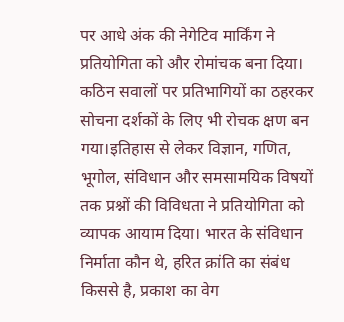पर आधे अंक की नेगेटिव मार्किंग ने प्रतियोगिता को और रोमांचक बना दिया। कठिन सवालों पर प्रतिभागियों का ठहरकर सोचना दर्शकों के लिए भी रोचक क्षण बन गया।इतिहास से लेकर विज्ञान, गणित, भूगोल, संविधान और समसामयिक विषयों तक प्रश्नों की विविधता ने प्रतियोगिता को व्यापक आयाम दिया। भारत के संविधान निर्माता कौन थे, हरित क्रांति का संबंध किससे है, प्रकाश का वेग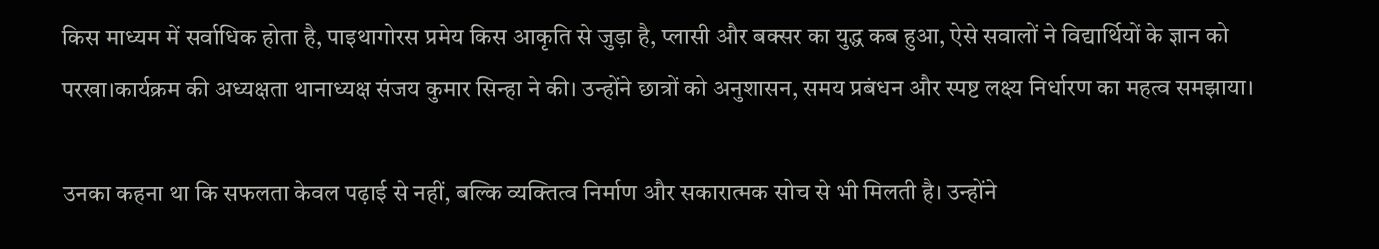किस माध्यम में सर्वाधिक होता है, पाइथागोरस प्रमेय किस आकृति से जुड़ा है, प्लासी और बक्सर का युद्ध कब हुआ, ऐसे सवालों ने विद्यार्थियों के ज्ञान को परखा।कार्यक्रम की अध्यक्षता थानाध्यक्ष संजय कुमार सिन्हा ने की। उन्होंने छात्रों को अनुशासन, समय प्रबंधन और स्पष्ट लक्ष्य निर्धारण का महत्व समझाया।

उनका कहना था कि सफलता केवल पढ़ाई से नहीं, बल्कि व्यक्तित्व निर्माण और सकारात्मक सोच से भी मिलती है। उन्होंने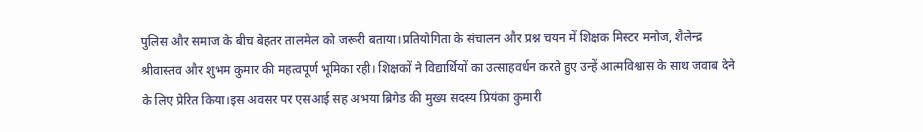पुलिस और समाज के बीच बेहतर तालमेल को जरूरी बताया।प्रतियोगिता के संचालन और प्रश्न चयन में शिक्षक मिस्टर मनोज, शैलेन्द्र श्रीवास्तव और शुभम कुमार की महत्वपूर्ण भूमिका रही। शिक्षकों ने विद्यार्थियों का उत्साहवर्धन करते हुए उन्हें आत्मविश्वास के साथ जवाब देने के लिए प्रेरित किया।इस अवसर पर एसआई सह अभया ब्रिगेड की मुख्य सदस्य प्रियंका कुमारी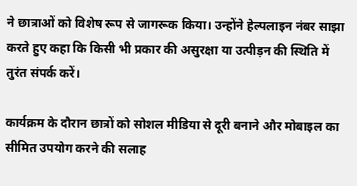ने छात्राओं को विशेष रूप से जागरूक किया। उन्होंने हेल्पलाइन नंबर साझा करते हुए कहा कि किसी भी प्रकार की असुरक्षा या उत्पीड़न की स्थिति में तुरंत संपर्क करें।

कार्यक्रम के दौरान छात्रों को सोशल मीडिया से दूरी बनाने और मोबाइल का सीमित उपयोग करने की सलाह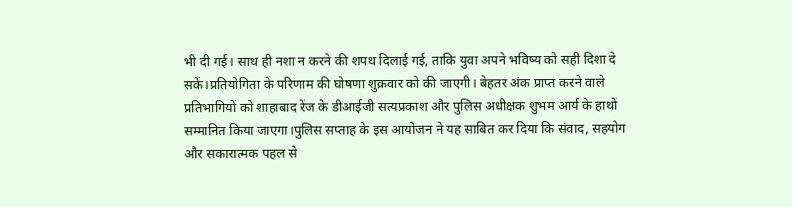भी दी गई। साथ ही नशा न करने की शपथ दिलाई गई, ताकि युवा अपने भविष्य को सही दिशा दे सकें।प्रतियोगिता के परिणाम की घोषणा शुक्रवार को की जाएगी। बेहतर अंक प्राप्त करने वाले प्रतिभागियों को शाहाबाद रेंज के डीआईजी सत्यप्रकाश और पुलिस अधीक्षक शुभम आर्य के हाथों सम्मानित किया जाएगा।पुलिस सप्ताह के इस आयोजन ने यह साबित कर दिया कि संवाद, सहयोग और सकारात्मक पहल से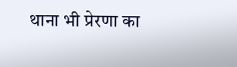थाना भी प्रेरणा का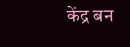केंद्र बन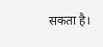सकता है।